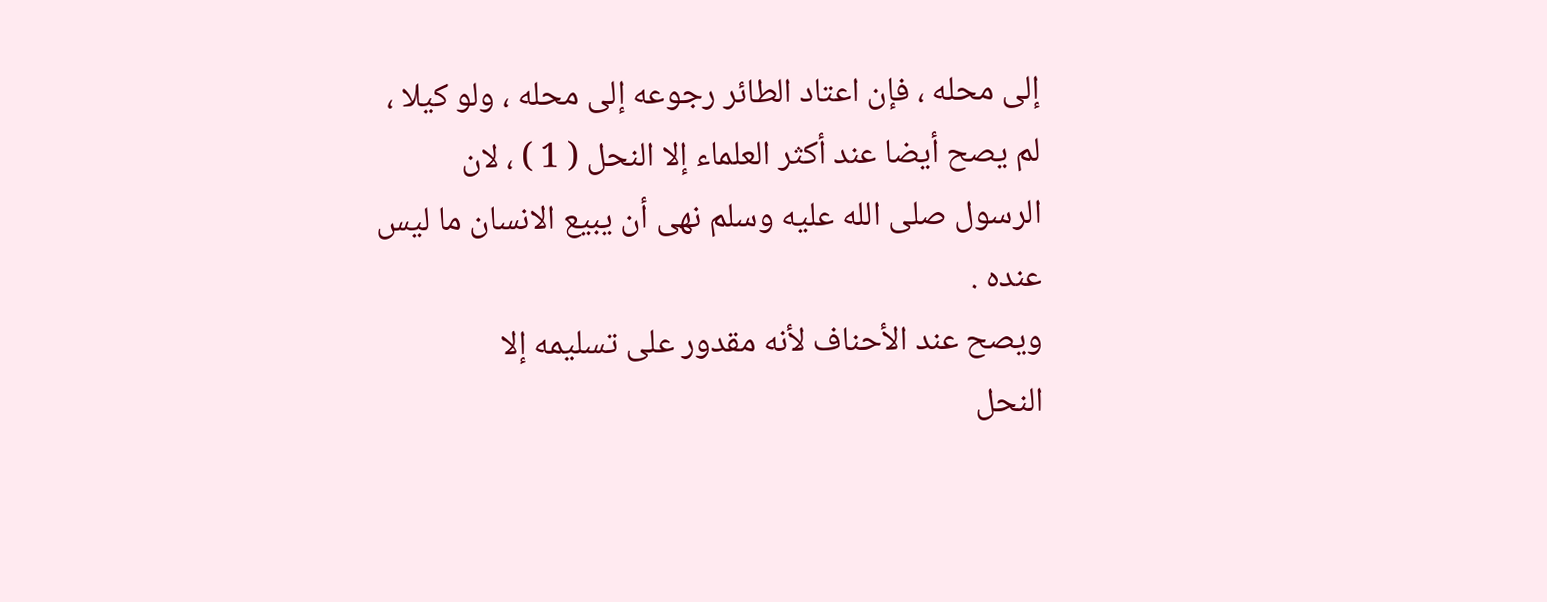إلى محله ، فإن اعتاد الطائر رجوعه إلى محله ، ولو كيلا ،
لم يصح أيضا عند أكثر العلماء إلا النحل ( 1 ) ، لان
الرسول صلى الله عليه وسلم نهى أن يبيع الانسان ما ليس
عنده .
ويصح عند الأحناف لأنه مقدور على تسليمه إلا
النحل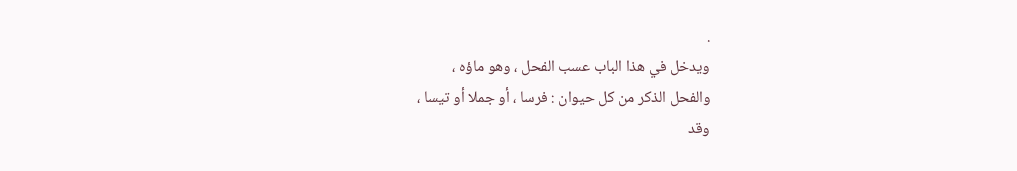.
ويدخل في هذا الباب عسب الفحل ، وهو ماؤه ،
والفحل الذكر من كل حيوان : فرسا ، أو جملا أو تيسا ،
وقد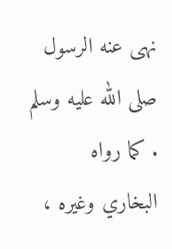نهى عنه الرسول صلى الله عليه وسلم . كما رواه
البخاري وغيره ،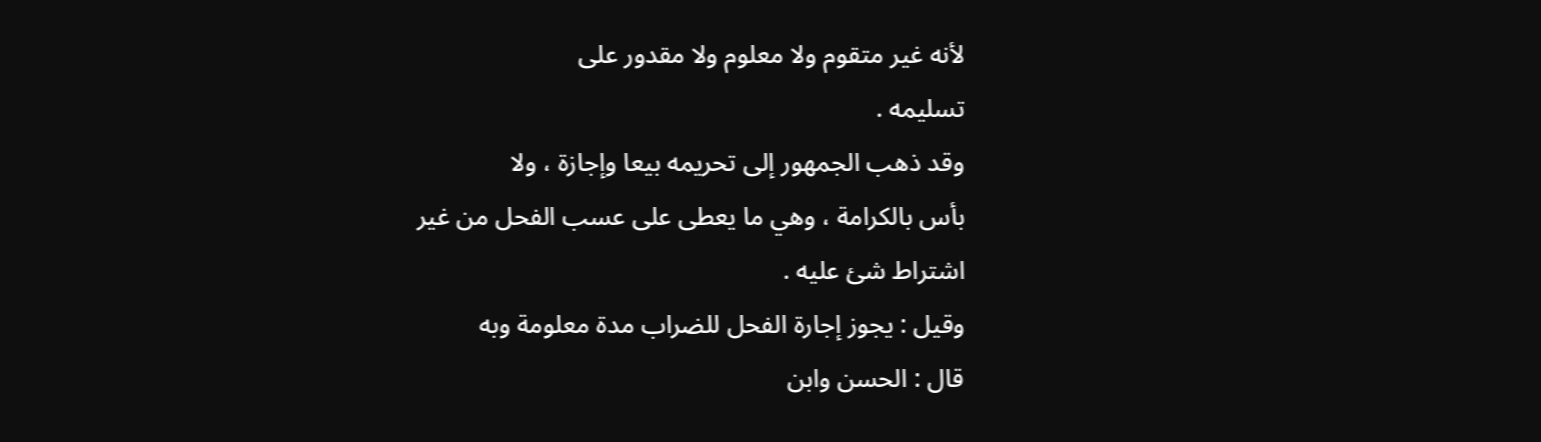لأنه غير متقوم ولا معلوم ولا مقدور على
تسليمه .
وقد ذهب الجمهور إلى تحريمه بيعا وإجازة ، ولا
بأس بالكرامة ، وهي ما يعطى على عسب الفحل من غير
اشتراط شئ عليه .
وقيل : يجوز إجارة الفحل للضراب مدة معلومة وبه
قال : الحسن وابن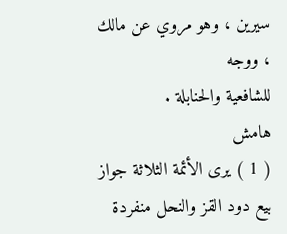سيرين ، وهو مروي عن مالك ، ووجه
للشافعية والحنابلة .
هامش
( 1 ) يرى الأئمة الثلاثة جواز بيع دود القز والنحل منفردة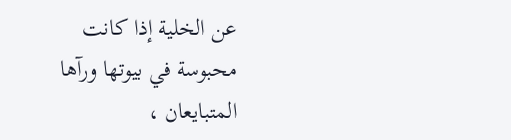عن الخلية إذا كانت
محبوسة في بيوتها ورآها المتبايعان ،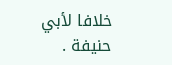خلافا لأبي حنيفة .